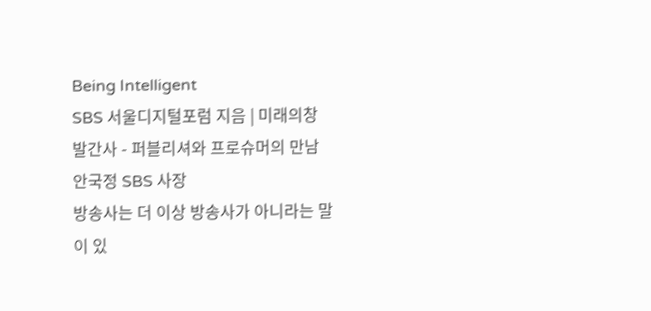Being Intelligent
SBS 서울디지털포럼 지음 | 미래의창
발간사 - 퍼블리셔와 프로슈머의 만남안국정 SBS 사장
방송사는 더 이상 방송사가 아니라는 말이 있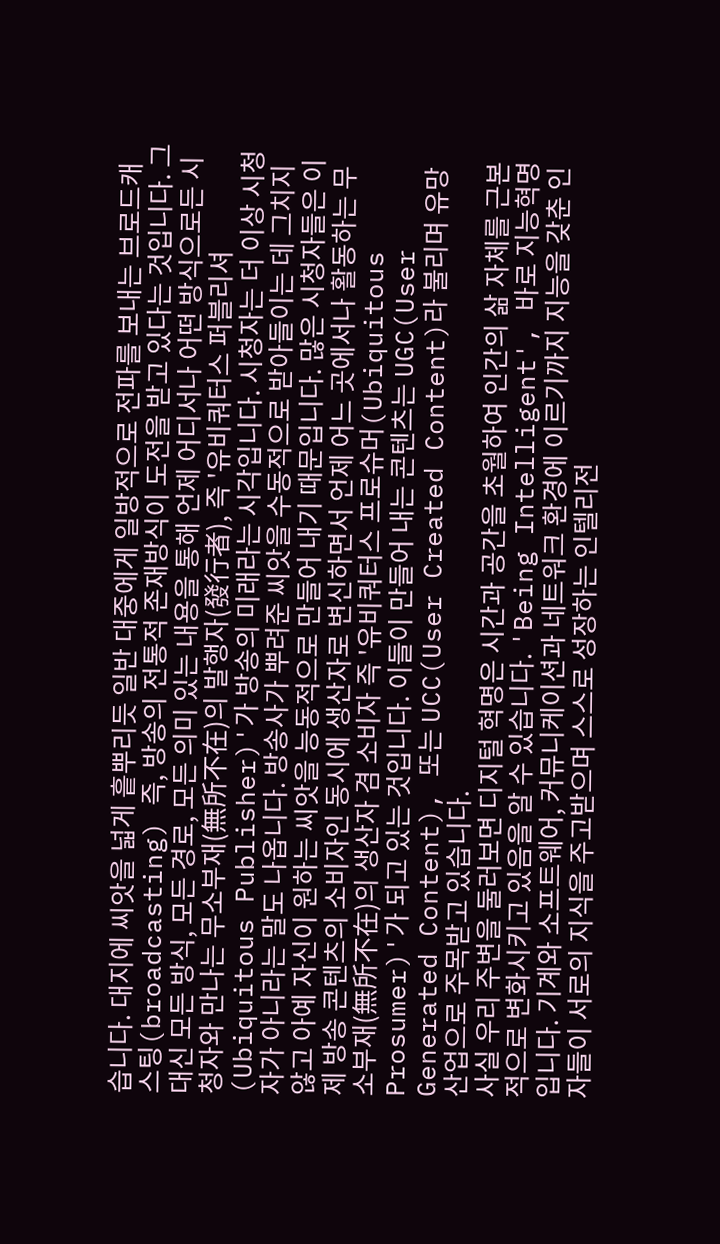습니다. 대지에 씨앗을 넓게 흩뿌리듯 일반 대중에게 일방적으로 전파를 보내는 브로드캐스팅(broadcasting) 즉, 방송의 전통적 존재방식이 도전을 받고 있다는 것입니다. 그 대신 모든 방식, 모든 경로, 모든 의미 있는 내용을 통해 언제 어디서나 어떤 방식으로든 시청자와 만나는 무소부재(無所不在)의 발행자(發行者), 즉 '유비쿼터스 퍼블리셔(Ubiquitous Publisher)'가 방송의 미래라는 시각입니다. 시청자는 더 이상 시청자가 아니라는 말도 나옵니다. 방송사가 뿌려준 씨앗을 수동적으로 받아들이는 데 그치지 않고 아예 자신이 원하는 씨앗을 능동적으로 만들어 내기 때문입니다. 많은 시청자들은 이제 방송 콘텐츠의 소비자인 동시에 생산자로 변신하면서 언제 어느 곳에서나 활동하는 무소부재(無所不在)의 생산자 겸 소비자 즉 '유비쿼터스 프로슈머(Ubiquitous Prosumer)'가 되고 있는 것입니다. 이들이 만들어 내는 콘텐츠는 UGC(User Generated Content), 또는 UCC(User Created Content)라 불리며 유망산업으로 주목받고 있습니다.
사실 우리 주변을 둘러보면 디지털 혁명은 시간과 공간을 초월하여 인간의 삶 자체를 근본적으로 변화시키고 있음을 알 수 있습니다. 'Being Intelligent', 바로 지능혁명입니다. 기계와 소프트웨어, 커뮤니케이션과 네트워크 환경에 이르기까지 지능을 갖춘 인자들이 서로의 지식을 주고받으며 스스로 성장하는 인텔리전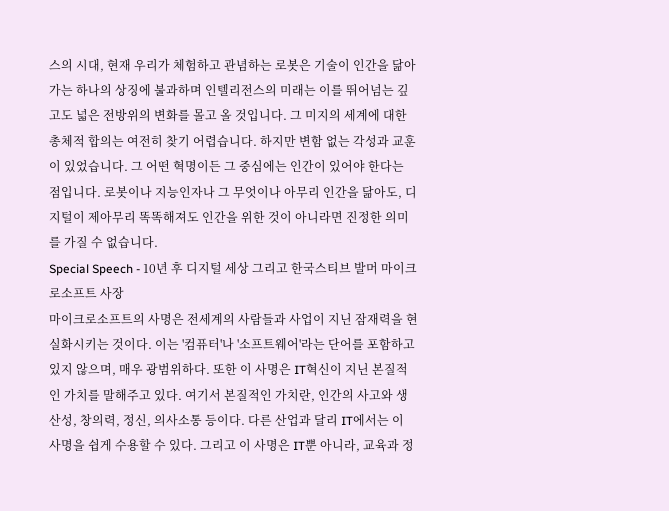스의 시대, 현재 우리가 체험하고 관념하는 로봇은 기술이 인간을 닮아 가는 하나의 상징에 불과하며 인텔리전스의 미래는 이를 뛰어넘는 깊고도 넓은 전방위의 변화를 몰고 올 것입니다. 그 미지의 세계에 대한 총체적 합의는 여전히 찾기 어렵습니다. 하지만 변함 없는 각성과 교훈이 있었습니다. 그 어떤 혁명이든 그 중심에는 인간이 있어야 한다는 점입니다. 로봇이나 지능인자나 그 무엇이나 아무리 인간을 닮아도, 디지털이 제아무리 똑똑해져도 인간을 위한 것이 아니라면 진정한 의미를 가질 수 없습니다.
Special Speech - 10년 후 디지털 세상 그리고 한국스티브 발머 마이크로소프트 사장
마이크로소프트의 사명은 전세계의 사람들과 사업이 지닌 잠재력을 현실화시키는 것이다. 이는 '컴퓨터'나 '소프트웨어'라는 단어를 포함하고 있지 않으며, 매우 광범위하다. 또한 이 사명은 IT혁신이 지닌 본질적인 가치를 말해주고 있다. 여기서 본질적인 가치란, 인간의 사고와 생산성, 창의력, 정신, 의사소통 등이다. 다른 산업과 달리 IT에서는 이 사명을 쉽게 수용할 수 있다. 그리고 이 사명은 IT뿐 아니라, 교육과 정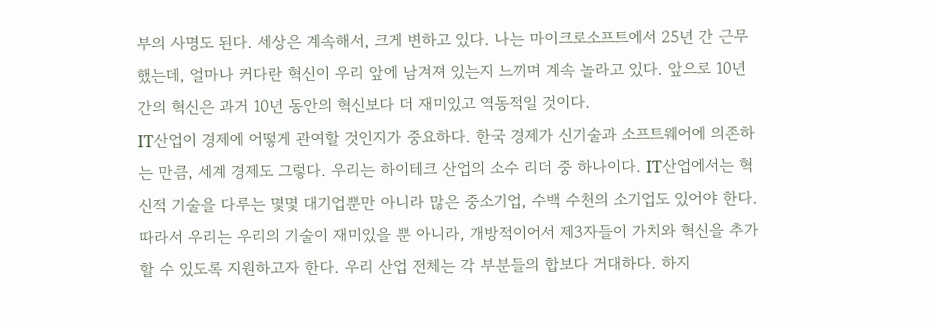부의 사명도 된다. 세상은 계속해서, 크게 변하고 있다. 나는 마이크로소프트에서 25년 간 근무했는데, 얼마나 커다란 혁신이 우리 앞에 남겨져 있는지 느끼며 계속 놀라고 있다. 앞으로 10년 간의 혁신은 과거 10년 동안의 혁신보다 더 재미있고 역동적일 것이다.
IT산업이 경제에 어떻게 관여할 것인지가 중요하다. 한국 경제가 신기술과 소프트웨어에 의존하는 만큼, 세계 경제도 그렇다. 우리는 하이테크 산업의 소수 리더 중 하나이다. IT산업에서는 혁신적 기술을 다루는 몇몇 대기업뿐만 아니라 많은 중소기업, 수백 수천의 소기업도 있어야 한다. 따라서 우리는 우리의 기술이 재미있을 뿐 아니라, 개방적이어서 제3자들이 가치와 혁신을 추가할 수 있도록 지원하고자 한다. 우리 산업 전체는 각 부분들의 합보다 거대하다. 하지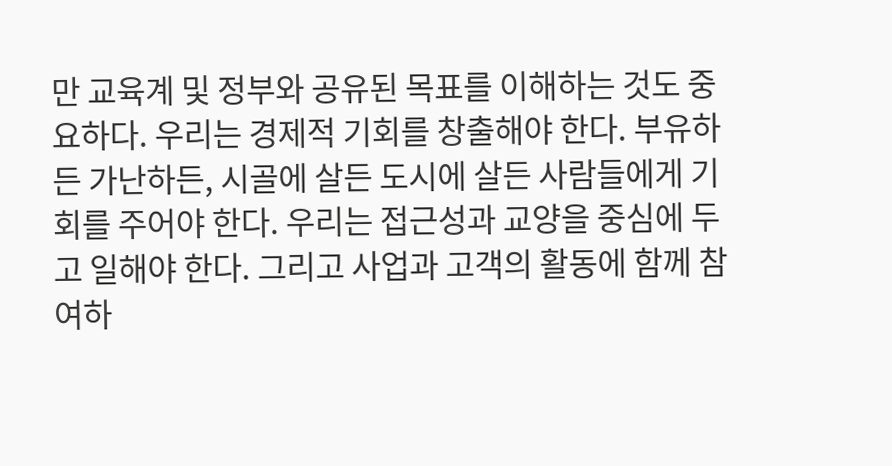만 교육계 및 정부와 공유된 목표를 이해하는 것도 중요하다. 우리는 경제적 기회를 창출해야 한다. 부유하든 가난하든, 시골에 살든 도시에 살든 사람들에게 기회를 주어야 한다. 우리는 접근성과 교양을 중심에 두고 일해야 한다. 그리고 사업과 고객의 활동에 함께 참여하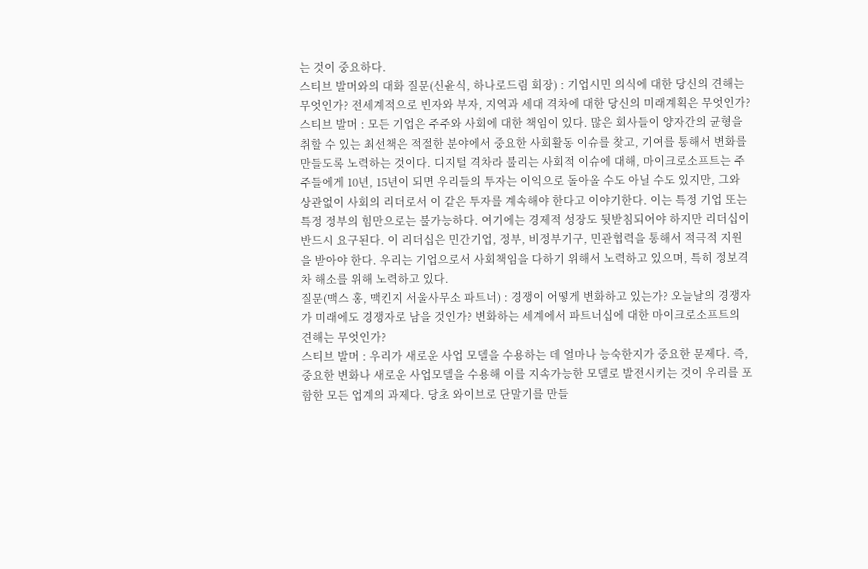는 것이 중요하다.
스티브 발머와의 대화 질문(신윤식, 하나로드림 회장) : 기업시민 의식에 대한 당신의 견해는 무엇인가? 전세계적으로 빈자와 부자, 지역과 세대 격차에 대한 당신의 미래계획은 무엇인가?
스티브 발머 : 모든 기업은 주주와 사회에 대한 책임이 있다. 많은 회사들이 양자간의 균형을 취할 수 있는 최선책은 적절한 분야에서 중요한 사회활동 이슈를 찾고, 기여를 통해서 변화를 만들도록 노력하는 것이다. 디지털 격차라 불리는 사회적 이슈에 대해, 마이크로소프트는 주주들에게 10년, 15년이 되면 우리들의 투자는 이익으로 돌아올 수도 아닐 수도 있지만, 그와 상관없이 사회의 리더로서 이 같은 투자를 계속해야 한다고 이야기한다. 이는 특정 기업 또는 특정 정부의 힘만으로는 불가능하다. 여기에는 경제적 성장도 뒷받침되어야 하지만 리더십이 반드시 요구된다. 이 리더십은 민간기업, 정부, 비정부기구, 민관협력을 통해서 적극적 지원을 받아야 한다. 우리는 기업으로서 사회책임을 다하기 위해서 노력하고 있으며, 특히 정보격차 해소를 위해 노력하고 있다.
질문(맥스 홍, 맥킨지 서울사무소 파트너) : 경쟁이 어떻게 변화하고 있는가? 오늘날의 경쟁자가 미래에도 경쟁자로 남을 것인가? 변화하는 세계에서 파트너십에 대한 마이크로소프트의 견해는 무엇인가?
스티브 발머 : 우리가 새로운 사업 모델을 수용하는 데 얼마나 능숙한지가 중요한 문제다. 즉, 중요한 변화나 새로운 사업모델을 수용해 이를 지속가능한 모델로 발전시키는 것이 우리를 포함한 모든 업계의 과제다. 당초 와이브로 단말기를 만들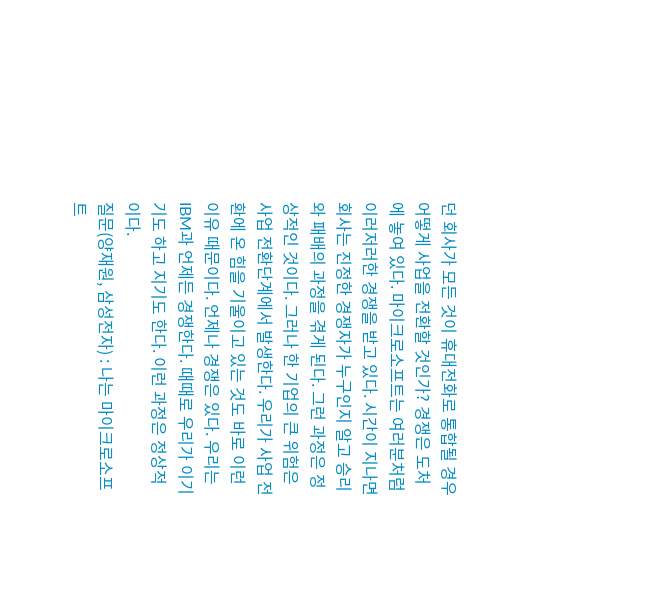던 회사가 모든 것이 휴대전화로 통합될 경우 어떻게 사업을 전환할 것인가? 경쟁은 도처에 놓여 있다. 마이크로소프트는 여러분처럼 이러저러한 경쟁을 받고 있다. 시간이 지나면 회사는 진정한 경쟁자가 누구인지 알고 승리와 패배의 과정을 겪게 된다. 그런 과정은 정상적인 것이다. 그러나 한 기업의 큰 위험은 사업 전환단계에서 발생한다. 우리가 사업 전환에 온 힘을 기울이고 있는 것도 바로 이런 이유 때문이다. 언제나 경쟁은 있다. 우리는 IBM과 언제든 경쟁한다. 때때로 우리가 이기기도 하고 지기도 한다. 이런 과정은 정상적이다.
질문(양재원, 삼성전자) : 나는 마이크로소프트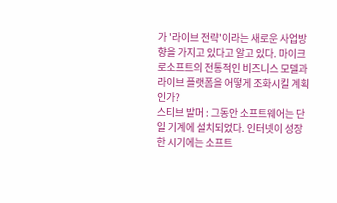가 '라이브 전략'이라는 새로운 사업방향을 가지고 있다고 알고 있다. 마이크로소프트의 전통적인 비즈니스 모델과 라이브 플랫폼을 어떻게 조화시킬 계획인가?
스티브 발머 : 그동안 소프트웨어는 단일 기계에 설치되었다. 인터넷이 성장한 시기에는 소프트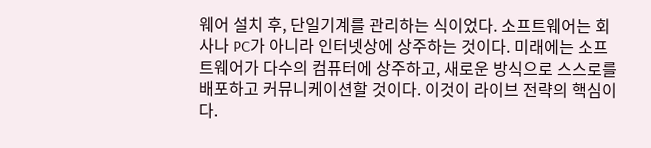웨어 설치 후, 단일기계를 관리하는 식이었다. 소프트웨어는 회사나 PC가 아니라 인터넷상에 상주하는 것이다. 미래에는 소프트웨어가 다수의 컴퓨터에 상주하고, 새로운 방식으로 스스로를 배포하고 커뮤니케이션할 것이다. 이것이 라이브 전략의 핵심이다.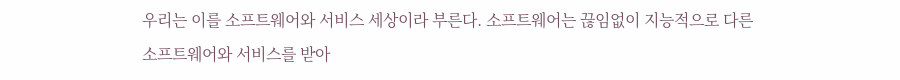우리는 이를 소프트웨어와 서비스 세상이라 부른다. 소프트웨어는 끊임없이 지능적으로 다른 소프트웨어와 서비스를 받아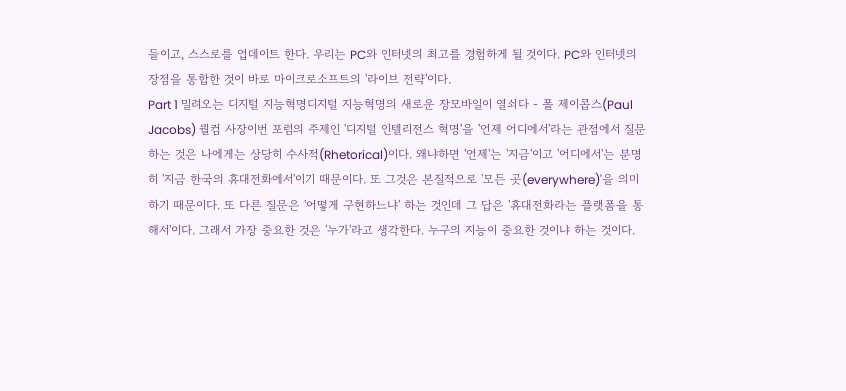들이고, 스스로를 업데이트 한다. 우리는 PC와 인터넷의 최고를 경험하게 될 것이다. PC와 인터넷의 장점을 통합한 것이 바로 마이크로소프트의 '라이브 전략'이다.
Part 1 밀려오는 디지털 지능혁명디지털 지능혁명의 새로운 장모바일이 열쇠다 - 폴 제이콥스(Paul Jacobs) 퀄컴 사장이번 포럼의 주제인 '디지털 인텔리전스 혁명'을 '언제 어디에서'라는 관점에서 질문하는 것은 나에게는 상당히 수사적(Rhetorical)이다. 왜냐하면 '언제'는 '지금'이고 '어디에서'는 분명히 '지금 한국의 휴대전화에서'이기 때문이다. 또 그것은 본질적으로 '모든 곳(everywhere)'을 의미하기 때문이다. 또 다른 질문은 '어떻게 구현하느냐' 하는 것인데 그 답은 '휴대전화라는 플랫폼을 통해서'이다. 그래서 가장 중요한 것은 '누가'라고 생각한다. 누구의 지능이 중요한 것이냐 하는 것이다.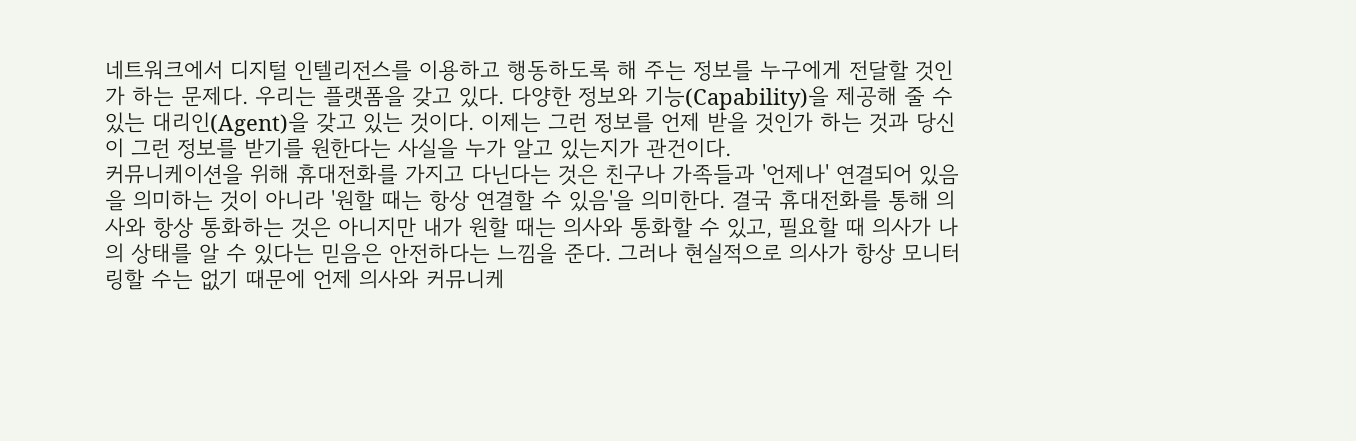네트워크에서 디지털 인텔리전스를 이용하고 행동하도록 해 주는 정보를 누구에게 전달할 것인가 하는 문제다. 우리는 플랫폼을 갖고 있다. 다양한 정보와 기능(Capability)을 제공해 줄 수 있는 대리인(Agent)을 갖고 있는 것이다. 이제는 그런 정보를 언제 받을 것인가 하는 것과 당신이 그런 정보를 받기를 원한다는 사실을 누가 알고 있는지가 관건이다.
커뮤니케이션을 위해 휴대전화를 가지고 다닌다는 것은 친구나 가족들과 '언제나' 연결되어 있음을 의미하는 것이 아니라 '원할 때는 항상 연결할 수 있음'을 의미한다. 결국 휴대전화를 통해 의사와 항상 통화하는 것은 아니지만 내가 원할 때는 의사와 통화할 수 있고, 필요할 때 의사가 나의 상태를 알 수 있다는 믿음은 안전하다는 느낌을 준다. 그러나 현실적으로 의사가 항상 모니터링할 수는 없기 때문에 언제 의사와 커뮤니케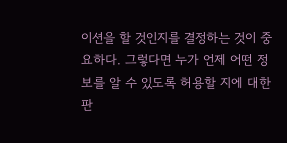이션을 할 것인지를 결정하는 것이 중요하다. 그렇다면 누가 언제 어떤 정보를 알 수 있도록 허용할 지에 대한 판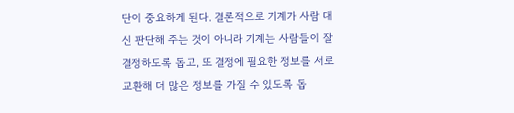단이 중요하게 된다. 결론적으로 기계가 사람 대신 판단해 주는 것이 아니라 기계는 사람들이 잘 결정하도록 돕고, 또 결정에 필요한 정보를 서로 교환해 더 많은 정보를 가질 수 있도록 돕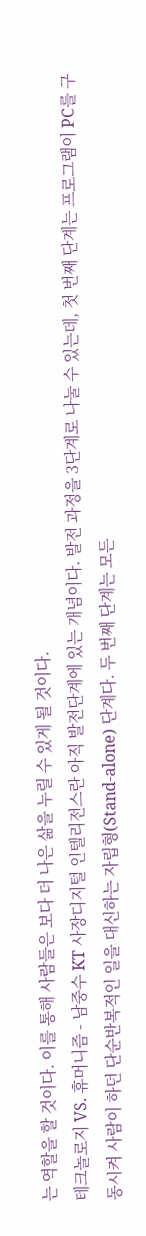는 역할을 할 것이다. 이를 통해 사람들은 보다 더 나은 삶을 누릴 수 있게 될 것이다.
테크놀로지 VS. 휴머니즘 - 남중수 KT 사장디지털 인텔리전스란 아직 발전단계에 있는 개념이다. 발전 과정을 3단계로 나눌 수 있는데, 첫 번째 단계는 프로그램이 PC를 구동시켜 사람이 하던 단순반복적인 일을 대신하는 자립형(Stand-alone) 단계다. 두 번째 단계는 모든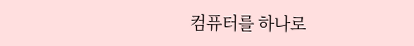컴퓨터를 하나로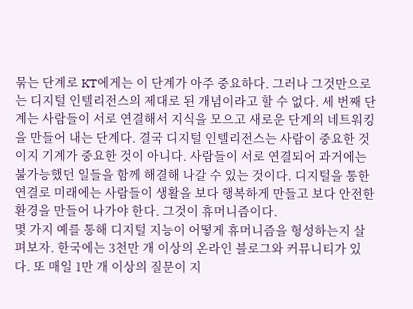묶는 단계로 KT에게는 이 단계가 아주 중요하다. 그러나 그것만으로는 디지털 인텔리전스의 제대로 된 개념이라고 할 수 없다. 세 번째 단계는 사람들이 서로 연결해서 지식을 모으고 새로운 단계의 네트워킹을 만들어 내는 단계다. 결국 디지털 인텔리전스는 사람이 중요한 것이지 기계가 중요한 것이 아니다. 사람들이 서로 연결되어 과거에는 불가능했던 일들을 함께 해결해 나갈 수 있는 것이다. 디지털을 통한 연결로 미래에는 사람들이 생활을 보다 행복하게 만들고 보다 안전한 환경을 만들어 나가야 한다. 그것이 휴머니즘이다.
몇 가지 예를 통해 디지털 지능이 어떻게 휴머니즘을 형성하는지 살펴보자. 한국에는 3천만 개 이상의 온라인 블로그와 커뮤니티가 있다. 또 매일 1만 개 이상의 질문이 지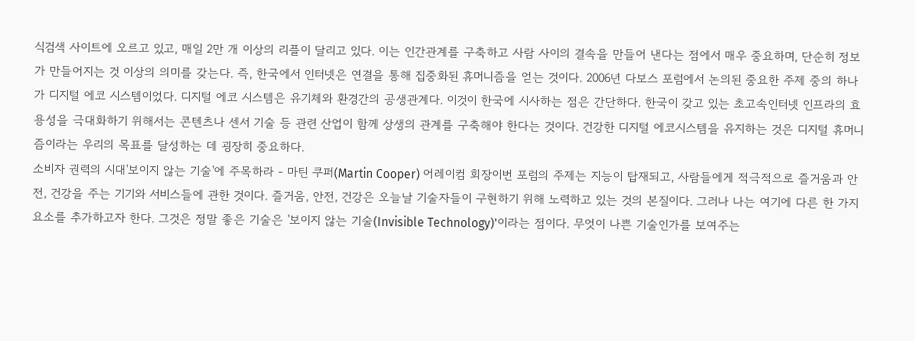식검색 사이트에 오르고 있고, 매일 2만 개 이상의 리플이 달리고 있다. 이는 인간관계를 구축하고 사람 사이의 결속을 만들어 낸다는 점에서 매우 중요하며, 단순히 정보가 만들어지는 것 이상의 의미를 갖는다. 즉, 한국에서 인터넷은 연결을 통해 집중화된 휴머니즘을 얻는 것이다. 2006년 다보스 포럼에서 논의된 중요한 주제 중의 하나가 디지털 에코 시스템이었다. 디지털 에코 시스템은 유기체와 환경간의 공생관계다. 이것이 한국에 시사하는 점은 간단하다. 한국이 갖고 있는 초고속인터넷 인프라의 효용성을 극대화하기 위해서는 콘텐츠나 센서 기술 등 관련 산업이 함께 상생의 관계를 구축해야 한다는 것이다. 건강한 디지털 에코시스템을 유지하는 것은 디지털 휴머니즘이라는 우리의 목표를 달성하는 데 굉장히 중요하다.
소비자 권력의 시대'보이지 않는 기술'에 주목하라 - 마틴 쿠퍼(Martin Cooper) 어레이컴 회장이번 포럼의 주제는 지능이 탑재되고, 사람들에게 적극적으로 즐거움과 안전, 건강을 주는 기기와 서비스들에 관한 것이다. 즐거움, 안전, 건강은 오늘날 기술자들이 구현하기 위해 노력하고 있는 것의 본질이다. 그러나 나는 여기에 다른 한 가지 요소를 추가하고자 한다. 그것은 정말 좋은 기술은 '보이지 않는 기술(Invisible Technology)'이라는 점이다. 무엇이 나쁜 기술인가를 보여주는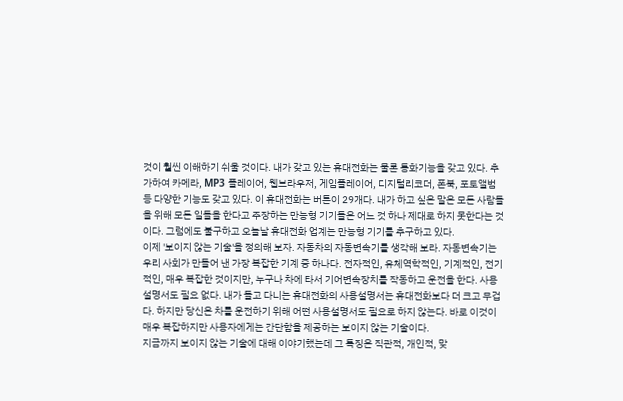것이 훨씬 이해하기 쉬울 것이다. 내가 갖고 있는 휴대전화는 물론 통화기능을 갖고 있다. 추가하여 카메라, MP3 플레이어, 웹브라우저, 게임플레이어, 디지털리코더, 폰북, 포토앨범 등 다양한 기능도 갖고 있다. 이 휴대전화는 버튼이 29개다. 내가 하고 싶은 말은 모든 사람들을 위해 모든 일들을 한다고 주장하는 만능형 기기들은 어느 것 하나 제대로 하지 못한다는 것이다. 그럼에도 불구하고 오늘날 휴대전화 업계는 만능형 기기를 추구하고 있다.
이제 '보이지 않는 기술'을 정의해 보자. 자동차의 자동변속기를 생각해 보라. 자동변속기는 우리 사회가 만들어 낸 가장 복잡한 기계 중 하나다. 전자적인, 유체역학적인, 기계적인, 전기적인, 매우 복잡한 것이지만, 누구나 차에 타서 기어변속장치를 작동하고 운전을 한다. 사용설명서도 필요 없다. 내가 들고 다니는 휴대전화의 사용설명서는 휴대전화보다 더 크고 무겁다. 하지만 당신은 차를 운전하기 위해 어떤 사용설명서도 필요로 하지 않는다. 바로 이것이 매우 복잡하지만 사용자에게는 간단함을 제공하는 보이지 않는 기술이다.
지금까지 보이지 않는 기술에 대해 이야기했는데 그 특징은 직관적, 개인적, 맞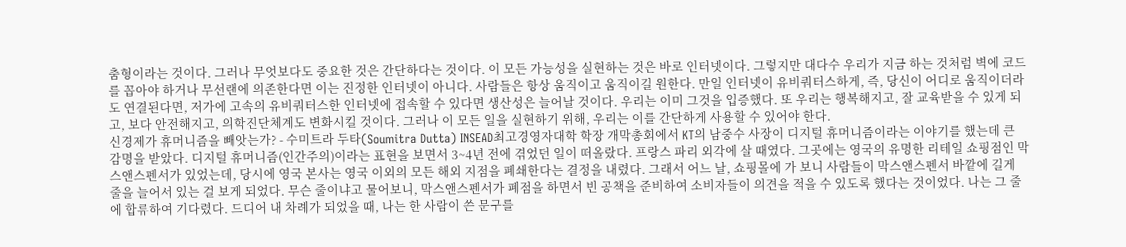춤형이라는 것이다. 그러나 무엇보다도 중요한 것은 간단하다는 것이다. 이 모든 가능성을 실현하는 것은 바로 인터넷이다. 그렇지만 대다수 우리가 지금 하는 것처럼 벽에 코드를 꼽아야 하거나 무선랜에 의존한다면 이는 진정한 인터넷이 아니다. 사람들은 항상 움직이고 움직이길 원한다. 만일 인터넷이 유비쿼터스하게, 즉, 당신이 어디로 움직이더라도 연결된다면, 저가에 고속의 유비쿼터스한 인터넷에 접속할 수 있다면 생산성은 늘어날 것이다. 우리는 이미 그것을 입증했다. 또 우리는 행복해지고, 잘 교육받을 수 있게 되고, 보다 안전해지고, 의학진단체계도 변화시킬 것이다. 그러나 이 모든 일을 실현하기 위해, 우리는 이를 간단하게 사용할 수 있어야 한다.
신경제가 휴머니즘을 빼앗는가? - 수미트라 두타(Soumitra Dutta) INSEAD최고경영자대학 학장 개막총회에서 KT의 남중수 사장이 디지털 휴머니즘이라는 이야기를 했는데 큰 감명을 받았다. 디지털 휴머니즘(인간주의)이라는 표현을 보면서 3~4년 전에 겪었던 일이 떠올랐다. 프랑스 파리 외각에 살 때였다. 그곳에는 영국의 유명한 리테일 쇼핑점인 막스앤스펜서가 있었는데, 당시에 영국 본사는 영국 이외의 모든 해외 지점을 폐쇄한다는 결정을 내렸다. 그래서 어느 날, 쇼핑몰에 가 보니 사람들이 막스앤스펜서 바깥에 길게 줄을 늘어서 있는 걸 보게 되었다. 무슨 줄이냐고 물어보니, 막스앤스펜서가 폐점을 하면서 빈 공책을 준비하여 소비자들이 의견을 적을 수 있도록 했다는 것이었다. 나는 그 줄에 합류하여 기다렸다. 드디어 내 차례가 되었을 때, 나는 한 사람이 쓴 문구를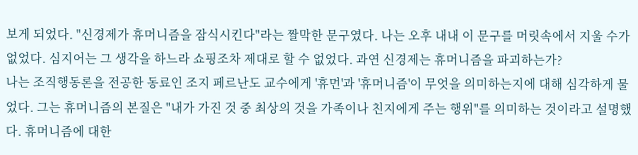보게 되었다. "신경제가 휴머니즘을 잠식시킨다"라는 짤막한 문구였다. 나는 오후 내내 이 문구를 머릿속에서 지울 수가 없었다. 심지어는 그 생각을 하느라 쇼핑조차 제대로 할 수 없었다. 과연 신경제는 휴머니즘을 파괴하는가?
나는 조직행동론을 전공한 동료인 조지 페르난도 교수에게 '휴먼'과 '휴머니즘'이 무엇을 의미하는지에 대해 심각하게 물었다. 그는 휴머니즘의 본질은 "내가 가진 것 중 최상의 것을 가족이나 친지에게 주는 행위"를 의미하는 것이라고 설명했다. 휴머니즘에 대한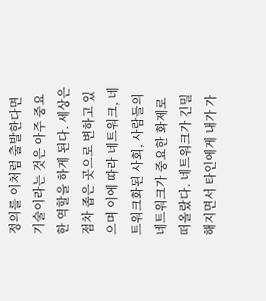정의를 이처럼 출발한다면 기술이라는 것은 아주 중요한 역할을 하게 된다. 세상은 점차 좁은 곳으로 변하고 있으며 이에 따라 네트워크, 네트워크화된 사회, 사람들의 네트워크가 중요한 화제로 떠올랐다. 네트워크가 긴밀해지면서 타인에게 내가 가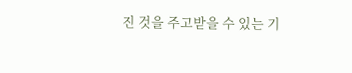진 것을 주고받을 수 있는 기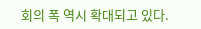회의 폭 역시 확대되고 있다.